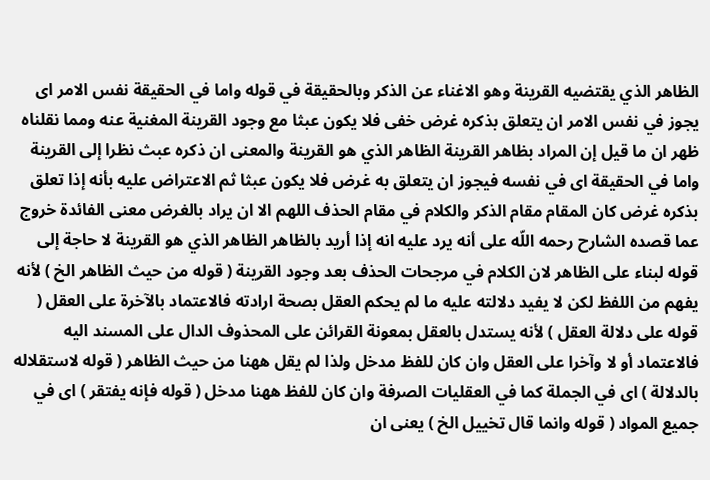الظاهر الذي يقتضيه القرينة وهو الاغناء عن الذكر وبالحقيقة في قوله واما في الحقيقة نفس الامر اى يجوز في نفس الامر ان يتعلق بذكره غرض خفى فلا يكون عبثا مع وجود القرينة المغنية عنه ومما نقلناه ظهر ان ما قيل إن المراد بظاهر القرينة الظاهر الذي هو القرينة والمعنى ان ذكره عبث نظرا إلى القرينة واما في الحقيقة اى في نفسه فيجوز ان يتعلق به غرض فلا يكون عبثا ثم الاعتراض عليه بأنه إذا تعلق بذكره غرض كان المقام مقام الذكر والكلام في مقام الحذف اللهم الا ان يراد بالغرض معنى الفائدة خروج عما قصده الشارح رحمه اللّه على أنه يرد عليه انه إذا أريد بالظاهر الظاهر الذي هو القرينة لا حاجة إلى قوله لبناء على الظاهر لان الكلام في مرجحات الحذف بعد وجود القرينة ( قوله من حيث الظاهر الخ ) لأنه يفهم من اللفظ لكن لا يفيد دلالته عليه ما لم يحكم العقل بصحة ارادته فالاعتماد بالآخرة على العقل ( قوله على دلالة العقل ) لأنه يستدل بالعقل بمعونة القرائن على المحذوف الدال على المسند اليه فالاعتماد أو لا وآخرا على العقل وان كان للفظ مدخل ولذا لم يقل ههنا من حيث الظاهر ( قوله لاستقلاله بالدلالة ) اى في الجملة كما في العقليات الصرفة وان كان للفظ ههنا مدخل ( قوله فإنه يفتقر ) اى في جميع المواد ( قوله وانما قال تخييل الخ ) يعنى ان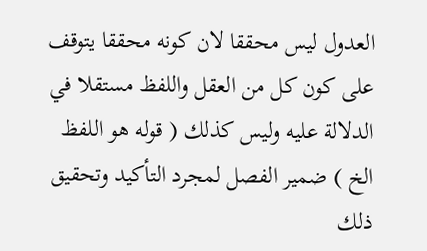العدول ليس محققا لان كونه محققا يتوقف على كون كل من العقل واللفظ مستقلا في الدلالة عليه وليس كذلك ( قوله هو اللفظ الخ ) ضمير الفصل لمجرد التأكيد وتحقيق ذلك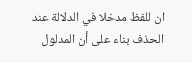ان للفظ مدخلا في الدلالة عند الحذف بناء على أن المدلول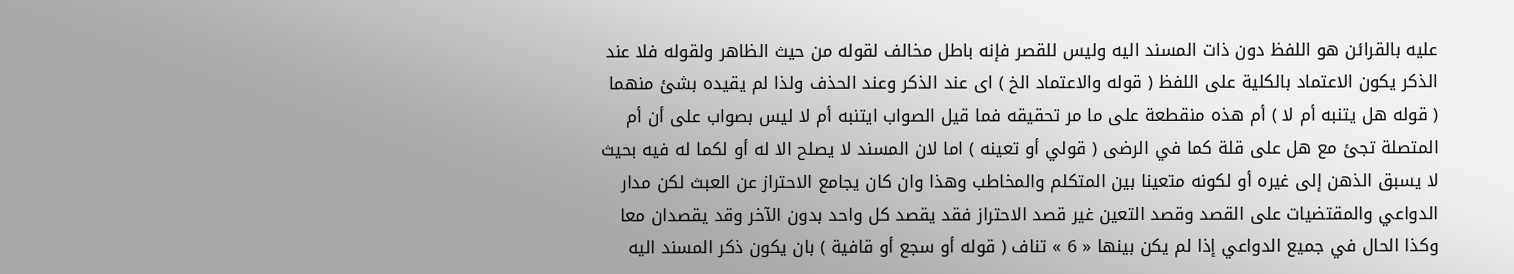عليه بالقرائن هو اللفظ دون ذات المسند اليه وليس للقصر فإنه باطل مخالف لقوله من حيث الظاهر ولقوله فلا عند الذكر يكون الاعتماد بالكلية على اللفظ ( قوله والاعتماد الخ ) اى عند الذكر وعند الحذف ولذا لم يقيده بشئ منهما ( قوله هل يتنبه أم لا ) أم هذه منقطعة على ما مر تحقيقه فما قيل الصواب ايتنبه أم لا ليس بصواب على أن أم المتصلة تجئ مع هل على قلة كما في الرضى ( قولي أو تعينه ) اما لان المسند لا يصلح الا له أو لكما له فيه بحيث لا يسبق الذهن إلى غيره أو لكونه متعينا بين المتكلم والمخاطب وهذا وان كان يجامع الاحتراز عن العبث لكن مدار الدواعي والمقتضيات على القصد وقصد التعين غير قصد الاحتراز فقد يقصد كل واحد بدون الآخر وقد يقصدان معا وكذا الحال في جميع الدواعي إذا لم يكن بينها « 6 » تناف ( قوله أو سجع أو قافية ) بان يكون ذكر المسند اليه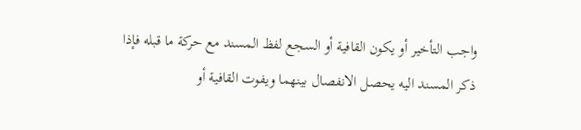واجب التأخير أو يكون القافية أو السجع لفظ المسند مع حركة ما قبله فإذا ذكر المسند اليه يحصل الانفصال بينهما ويفوت القافية أو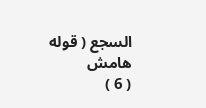السجع ( قوله
هامش
( 6 )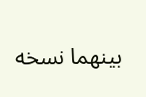بينهما نسخه